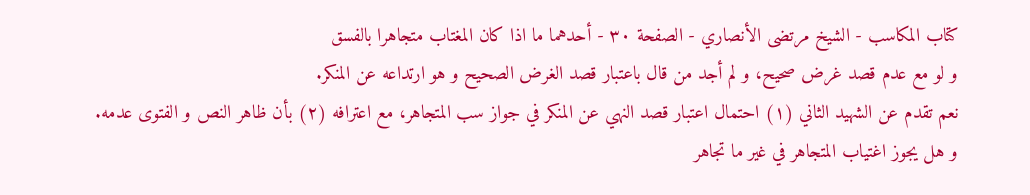كتاب المكاسب - الشيخ مرتضى الأنصاري - الصفحة ٣٠ - أحدهما ما اذا كان المغتاب متجاهرا بالفسق
و لو مع عدم قصد غرض صحيح، و لم أجد من قال باعتبار قصد الغرض الصحيح و هو ارتداعه عن المنكر.
نعم تقدم عن الشهيد الثاني (١) احتمال اعتبار قصد النهي عن المنكر في جواز سب المتجاهر، مع اعترافه (٢) بأن ظاهر النص و الفتوى عدمه.
و هل يجوز اغتياب المتجاهر في غير ما تجاهر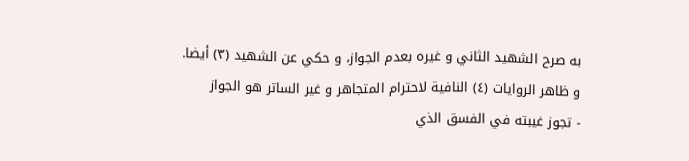به صرح الشهيد الثاني و غيره بعدم الجواز، و حكي عن الشهيد (٣) أيضا.
و ظاهر الروايات (٤) النافية لاحترام المتجاهر و غير الساتر هو الجواز
- تجوز غيبته في الفسق الذي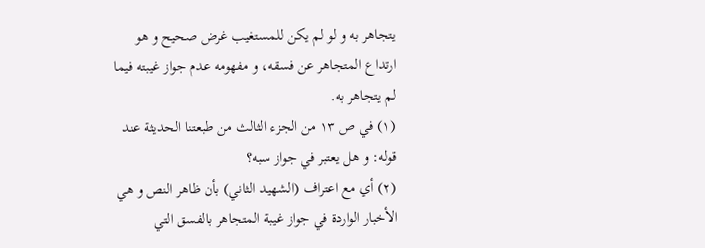يتجاهر به و لو لم يكن للمستغيب غرض صحيح و هو ارتداع المتجاهر عن فسقه، و مفهومه عدم جواز غيبته فيما لم يتجاهر به.
(١) في ص ١٣ من الجزء الثالث من طبعتنا الحديثة عند قوله: و هل يعتبر في جواز سبه؟
(٢) أي مع اعتراف (الشهيد الثاني) بأن ظاهر النص و هي الأخبار الواردة في جواز غيبة المتجاهر بالفسق التي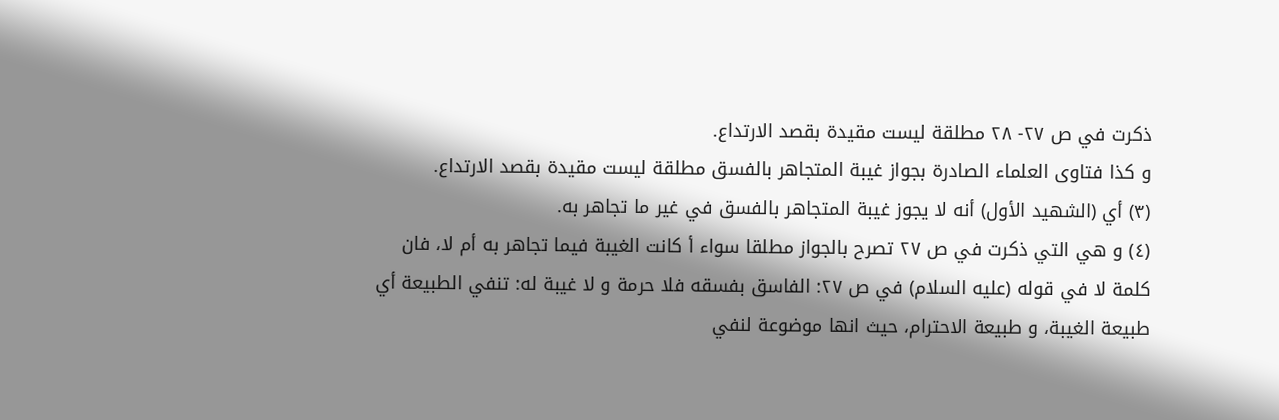ذكرت في ص ٢٧- ٢٨ مطلقة ليست مقيدة بقصد الارتداع.
و كذا فتاوى العلماء الصادرة بجواز غيبة المتجاهر بالفسق مطلقة ليست مقيدة بقصد الارتداع.
(٣) أي (الشهيد الأول) أنه لا يجوز غيبة المتجاهر بالفسق في غير ما تجاهر به.
(٤) و هي التي ذكرت في ص ٢٧ تصرح بالجواز مطلقا سواء أ كانت الغيبة فيما تجاهر به أم لا، فان كلمة لا في قوله (عليه السلام) في ص ٢٧: الفاسق بفسقه فلا حرمة و لا غيبة له: تنفي الطبيعة أي طبيعة الغيبة، و طبيعة الاحترام، حيث انها موضوعة لنفي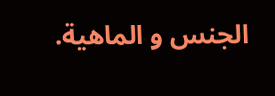الجنس و الماهية.